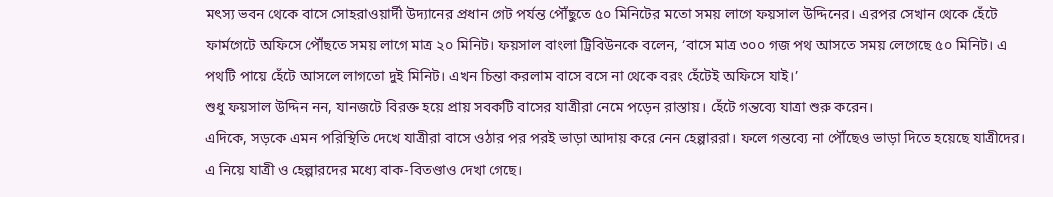মৎস্য ভবন থেকে বাসে সোহরাওয়ার্দী উদ্যানের প্রধান গেট পর্যন্ত পৌঁছুতে ৫০ মিনিটের মতো সময় লাগে ফয়সাল উদ্দিনের। এরপর সেখান থেকে হেঁটে ফার্মগেটে অফিসে পৌঁছতে সময় লাগে মাত্র ২০ মিনিট। ফয়সাল বাংলা ট্রিবিউনকে বলেন, ‘বাসে মাত্র ৩০০ গজ পথ আসতে সময় লেগেছে ৫০ মিনিট। এ পথটি পায়ে হেঁটে আসলে লাগতো দুই মিনিট। এখন চিন্তা করলাম বাসে বসে না থেকে বরং হেঁটেই অফিসে যাই।’
শুধু ফয়সাল উদ্দিন নন, যানজটে বিরক্ত হয়ে প্রায় সবকটি বাসের যাত্রীরা নেমে পড়েন রাস্তায়। হেঁটে গন্তব্যে যাত্রা শুরু করেন।
এদিকে, সড়কে এমন পরিস্থিতি দেখে যাত্রীরা বাসে ওঠার পর পরই ভাড়া আদায় করে নেন হেল্পাররা। ফলে গন্তব্যে না পৌঁছেও ভাড়া দিতে হয়েছে যাত্রীদের। এ নিয়ে যাত্রী ও হেল্পারদের মধ্যে বাক-বিতণ্ডাও দেখা গেছে।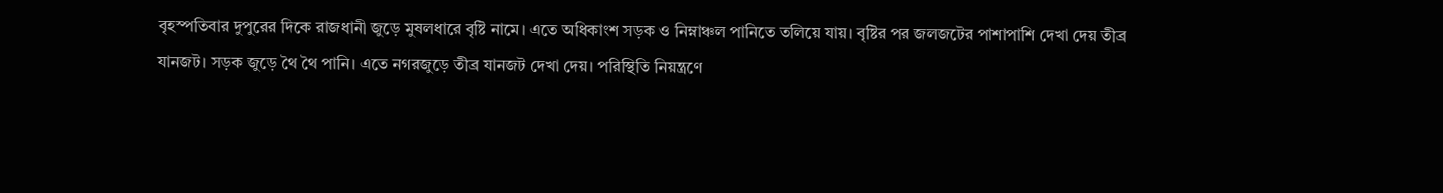বৃহস্পতিবার দুপুরের দিকে রাজধানী জুড়ে মুষলধারে বৃষ্টি নামে। এতে অধিকাংশ সড়ক ও নিম্নাঞ্চল পানিতে তলিয়ে যায়। বৃষ্টির পর জলজটের পাশাপাশি দেখা দেয় তীব্র যানজট। সড়ক জুড়ে থৈ থৈ পানি। এতে নগরজুড়ে তীব্র যানজট দেখা দেয়। পরিস্থিতি নিয়ন্ত্রণে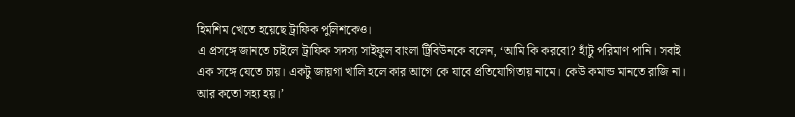হিমশিম খেতে হয়েছে ট্রাফিক পুলিশকেও।
এ প্রসঙ্গে জানতে চাইলে ট্রাফিক সদস্য সাইফুল বাংলা ট্রিবিউনকে বলেন, ‘আমি কি করবো? হাঁটু পরিমাণ পানি। সবাই এক সঙ্গে যেতে চায়। একটু জায়গা খালি হলে কার আগে কে যাবে প্রতিযোগিতায় নামে। কেউ কমান্ড মানতে রাজি না। আর কতো সহ্য হয়।’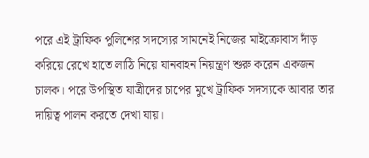পরে এই ট্রাফিক পুলিশের সদস্যের সামনেই নিজের মাইক্রোবাস দাঁড় করিয়ে রেখে হাতে লাঠি নিয়ে যানবাহন নিয়ন্ত্রণ শুরু করেন একজন চালক। পরে উপস্থিত যাত্রীদের চাপের মুখে ট্রাফিক সদস্যকে আবার তার দায়িত্ব পালন করতে দেখা যায়।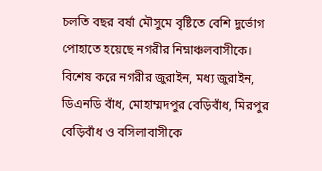চলতি বছর বর্ষা মৌসুমে বৃষ্টিতে বেশি দুর্ভোগ পোহাতে হয়েছে নগরীর নিম্নাঞ্চলবাসীকে। বিশেষ করে নগরীর জুরাইন, মধ্য জুরাইন, ডিএনডি বাঁধ, মোহাম্মদপুর বেড়িবাঁধ, মিরপুর বেড়িবাঁধ ও বসিলাবাসীকে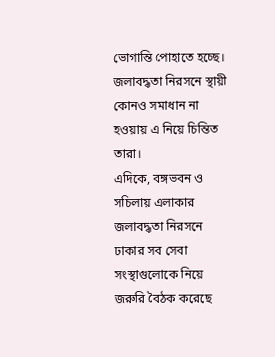ভোগান্তি পোহাতে হচ্ছে। জলাবদ্ধতা নিরসনে স্থায়ী কোনও সমাধান না হওয়ায় এ নিয়ে চিন্তিত তারা।
এদিকে, বঙ্গভবন ও সচিলায় এলাকার জলাবদ্ধতা নিরসনে ঢাকার সব সেবা সংস্থাগুলোকে নিয়ে জরুরি বৈঠক করেছে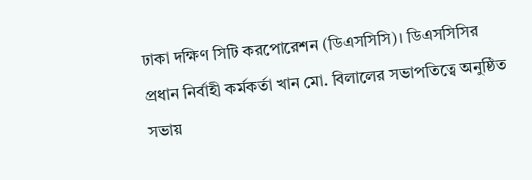ঢাকা দক্ষিণ সিটি করপোরেশন (ডিএসসিসি)। ডিএসসিসির প্রধান নির্বাহী কর্মকর্তা খান মো. বিলালের সভাপতিত্বে অনুষ্ঠিত সভায়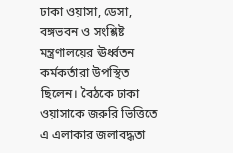ঢাকা ওয়াসা, ডেসা, বঙ্গভবন ও সংশ্লিষ্ট মন্ত্রণালয়ের ঊর্ধ্বতন কর্মকর্তারা উপস্থিত ছিলেন। বৈঠকে ঢাকা ওয়াসাকে জরুরি ভিত্তিতে এ এলাকার জলাবদ্ধতা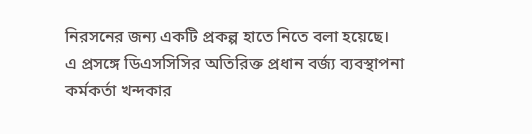নিরসনের জন্য একটি প্রকল্প হাতে নিতে বলা হয়েছে।
এ প্রসঙ্গে ডিএসসিসির অতিরিক্ত প্রধান বর্জ্য ব্যবস্থাপনা কর্মকর্তা খন্দকার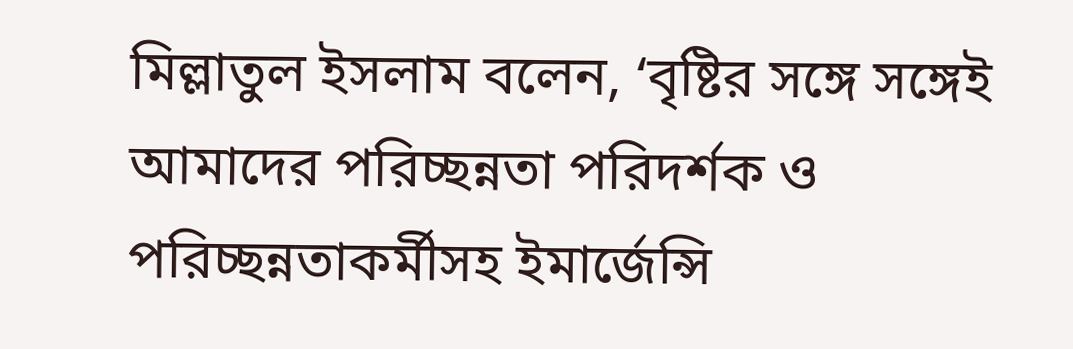মিল্লাতুল ইসলাম বলেন, ‘বৃষ্টির সঙ্গে সঙ্গেই আমাদের পরিচ্ছন্নতা পরিদর্শক ও পরিচ্ছন্নতাকর্মীসহ ইমার্জেন্সি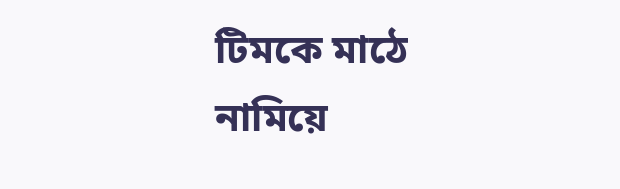টিমকে মাঠে নামিয়ে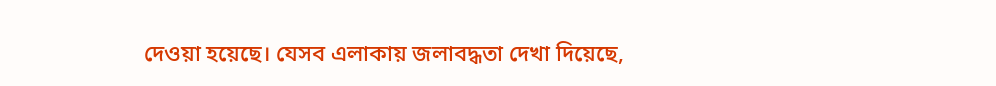দেওয়া হয়েছে। যেসব এলাকায় জলাবদ্ধতা দেখা দিয়েছে,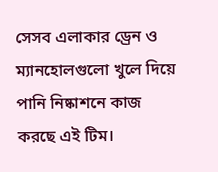সেসব এলাকার ড্রেন ও ম্যানহোলগুলো খুলে দিয়ে পানি নিষ্কাশনে কাজ করছে এই টিম।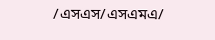/এসএস/এসএমএ/